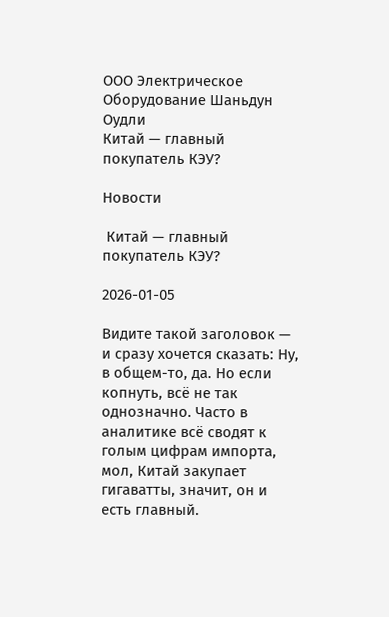ООО Электрическое Оборудование Шаньдун Оудли
Китай — главный покупатель КЭУ?

Новости

 Китай — главный покупатель КЭУ?

2026-01-05

Видите такой заголовок — и сразу хочется сказать: Ну, в общем-то, да. Но если копнуть, всё не так однозначно. Часто в аналитике всё сводят к голым цифрам импорта, мол, Китай закупает гигаватты, значит, он и есть главный.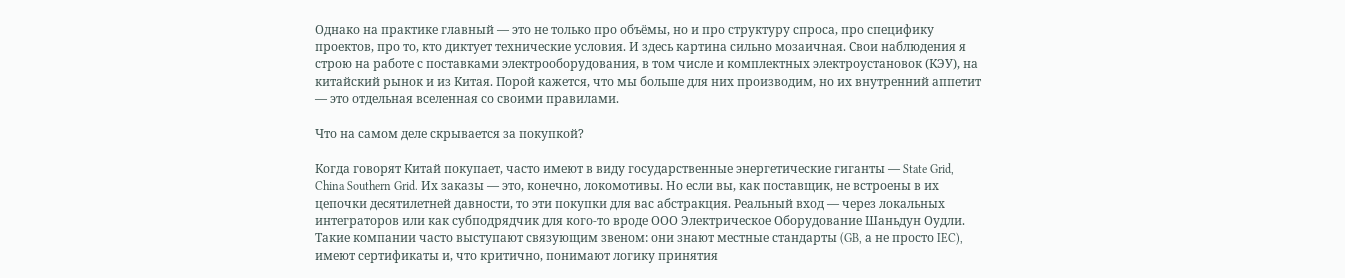Однако на практике главный — это не только про объёмы, но и про структуру спроса, про специфику проектов, про то, кто диктует технические условия. И здесь картина сильно мозаичная. Свои наблюдения я строю на работе с поставками электрооборудования, в том числе и комплектных электроустановок (КЭУ), на китайский рынок и из Китая. Порой кажется, что мы больше для них производим, но их внутренний аппетит — это отдельная вселенная со своими правилами.

Что на самом деле скрывается за покупкой?

Когда говорят Китай покупает, часто имеют в виду государственные энергетические гиганты — State Grid, China Southern Grid. Их заказы — это, конечно, локомотивы. Но если вы, как поставщик, не встроены в их цепочки десятилетней давности, то эти покупки для вас абстракция. Реальный вход — через локальных интеграторов или как субподрядчик для кого-то вроде ООО Электрическое Оборудование Шаньдун Оудли. Такие компании часто выступают связующим звеном: они знают местные стандарты (GB, а не просто IEC), имеют сертификаты и, что критично, понимают логику принятия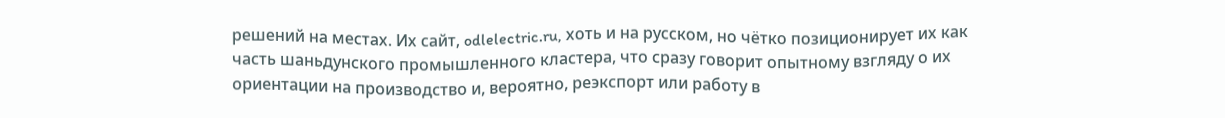решений на местах. Их сайт, odlelectric.ru, хоть и на русском, но чётко позиционирует их как часть шаньдунского промышленного кластера, что сразу говорит опытному взгляду о их ориентации на производство и, вероятно, реэкспорт или работу в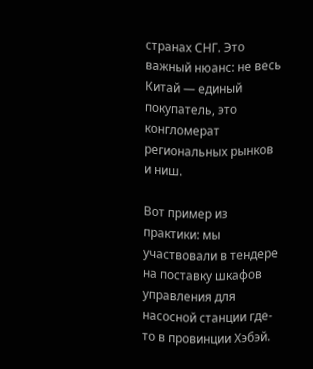странах СНГ. Это важный нюанс: не весь Китай — единый покупатель, это конгломерат региональных рынков и ниш.

Вот пример из практики: мы участвовали в тендере на поставку шкафов управления для насосной станции где-то в провинции Хэбэй.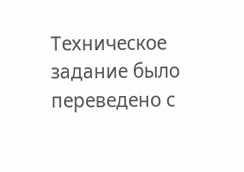Техническое задание было переведено с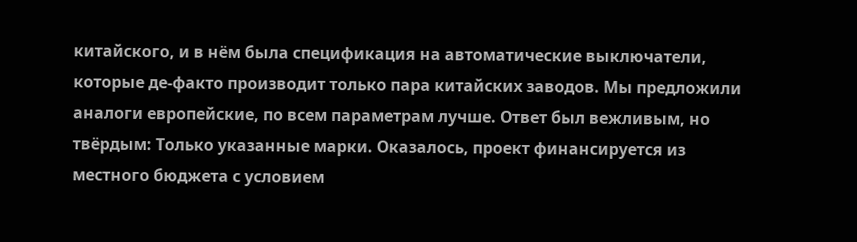китайского, и в нём была спецификация на автоматические выключатели, которые де-факто производит только пара китайских заводов. Мы предложили аналоги европейские, по всем параметрам лучше. Ответ был вежливым, но твёрдым: Только указанные марки. Оказалось, проект финансируется из местного бюджета с условием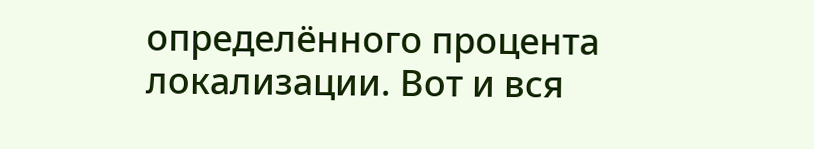определённого процента локализации. Вот и вся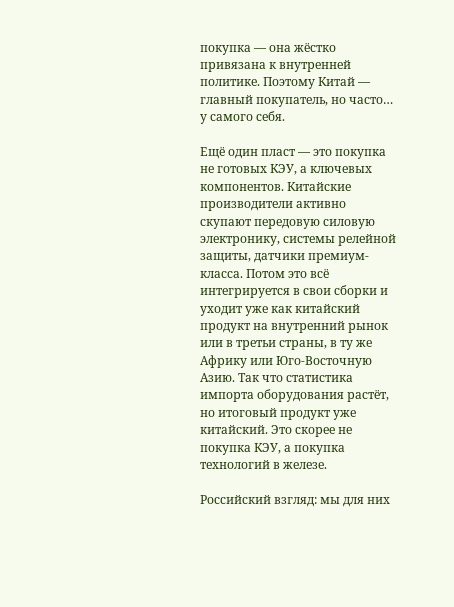покупка — она жёстко привязана к внутренней политике. Поэтому Китай — главный покупатель, но часто… у самого себя.

Ещё один пласт — это покупка не готовых КЭУ, а ключевых компонентов. Китайские производители активно скупают передовую силовую электронику, системы релейной защиты, датчики премиум-класса. Потом это всё интегрируется в свои сборки и уходит уже как китайский продукт на внутренний рынок или в третьи страны, в ту же Африку или Юго-Восточную Азию. Так что статистика импорта оборудования растёт, но итоговый продукт уже китайский. Это скорее не покупка КЭУ, а покупка технологий в железе.

Российский взгляд: мы для них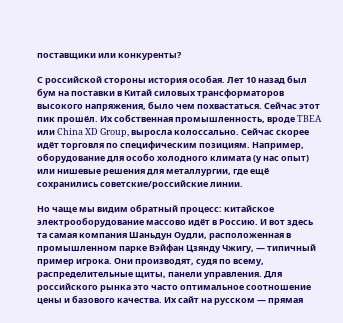поставщики или конкуренты?

С российской стороны история особая. Лет 10 назад был бум на поставки в Китай силовых трансформаторов высокого напряжения, было чем похвастаться. Сейчас этот пик прошёл. Их собственная промышленность, вроде TBEA или China XD Group, выросла колоссально. Сейчас скорее идёт торговля по специфическим позициям. Например, оборудование для особо холодного климата (у нас опыт) или нишевые решения для металлургии, где ещё сохранились советские/российские линии.

Но чаще мы видим обратный процесс: китайское электрооборудование массово идёт в Россию. И вот здесь та самая компания Шаньдун Оудли, расположенная в промышленном парке Вэйфан Цзянду Чжигу, — типичный пример игрока. Они производят, судя по всему, распределительные щиты, панели управления. Для российского рынка это часто оптимальное соотношение цены и базового качества. Их сайт на русском — прямая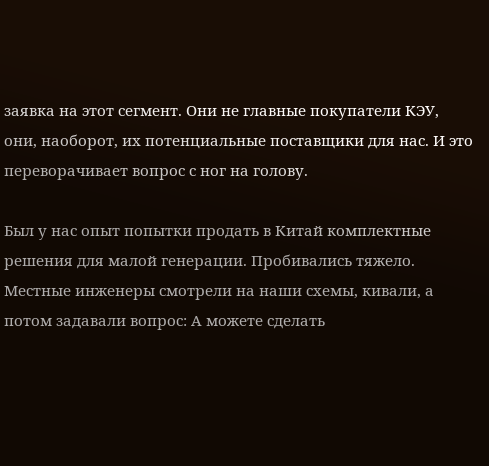заявка на этот сегмент. Они не главные покупатели КЭУ, они, наоборот, их потенциальные поставщики для нас. И это переворачивает вопрос с ног на голову.

Был у нас опыт попытки продать в Китай комплектные решения для малой генерации. Пробивались тяжело. Местные инженеры смотрели на наши схемы, кивали, а потом задавали вопрос: А можете сделать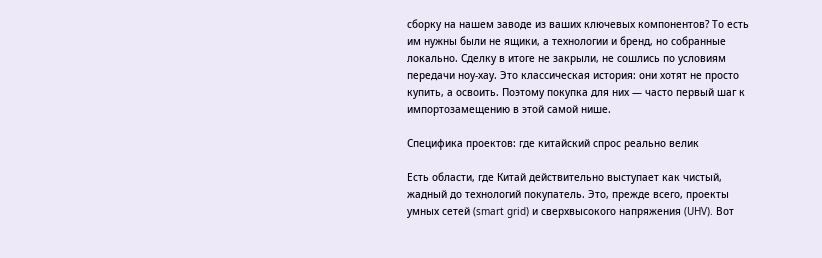сборку на нашем заводе из ваших ключевых компонентов? То есть им нужны были не ящики, а технологии и бренд, но собранные локально. Сделку в итоге не закрыли, не сошлись по условиям передачи ноу-хау. Это классическая история: они хотят не просто купить, а освоить. Поэтому покупка для них — часто первый шаг к импортозамещению в этой самой нише.

Специфика проектов: где китайский спрос реально велик

Есть области, где Китай действительно выступает как чистый, жадный до технологий покупатель. Это, прежде всего, проекты умных сетей (smart grid) и сверхвысокого напряжения (UHV). Вот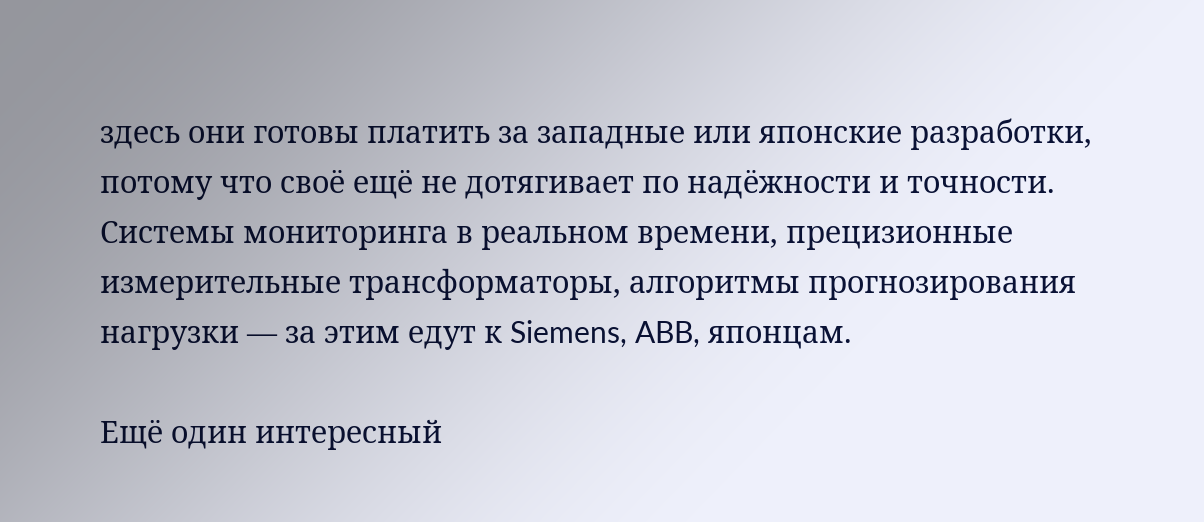здесь они готовы платить за западные или японские разработки, потому что своё ещё не дотягивает по надёжности и точности. Системы мониторинга в реальном времени, прецизионные измерительные трансформаторы, алгоритмы прогнозирования нагрузки — за этим едут к Siemens, ABB, японцам.

Ещё один интересный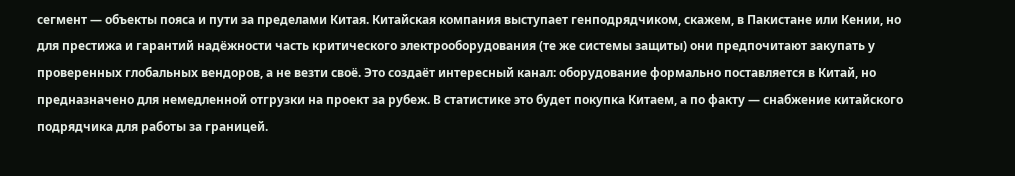сегмент — объекты пояса и пути за пределами Китая. Китайская компания выступает генподрядчиком, скажем, в Пакистане или Кении, но для престижа и гарантий надёжности часть критического электрооборудования (те же системы защиты) они предпочитают закупать у проверенных глобальных вендоров, а не везти своё. Это создаёт интересный канал: оборудование формально поставляется в Китай, но предназначено для немедленной отгрузки на проект за рубеж. В статистике это будет покупка Китаем, а по факту — снабжение китайского подрядчика для работы за границей.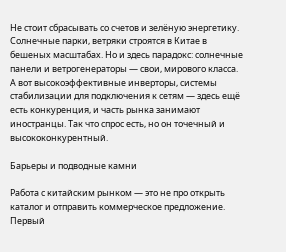Не стоит сбрасывать со счетов и зелёную энергетику. Солнечные парки, ветряки строятся в Китае в бешеных масштабах. Но и здесь парадокс: солнечные панели и ветрогенераторы — свои, мирового класса. А вот высокоэффективные инверторы, системы стабилизации для подключения к сетям — здесь ещё есть конкуренция, и часть рынка занимают иностранцы. Так что спрос есть, но он точечный и высококонкурентный.

Барьеры и подводные камни

Работа с китайским рынком — это не про открыть каталог и отправить коммерческое предложение. Первый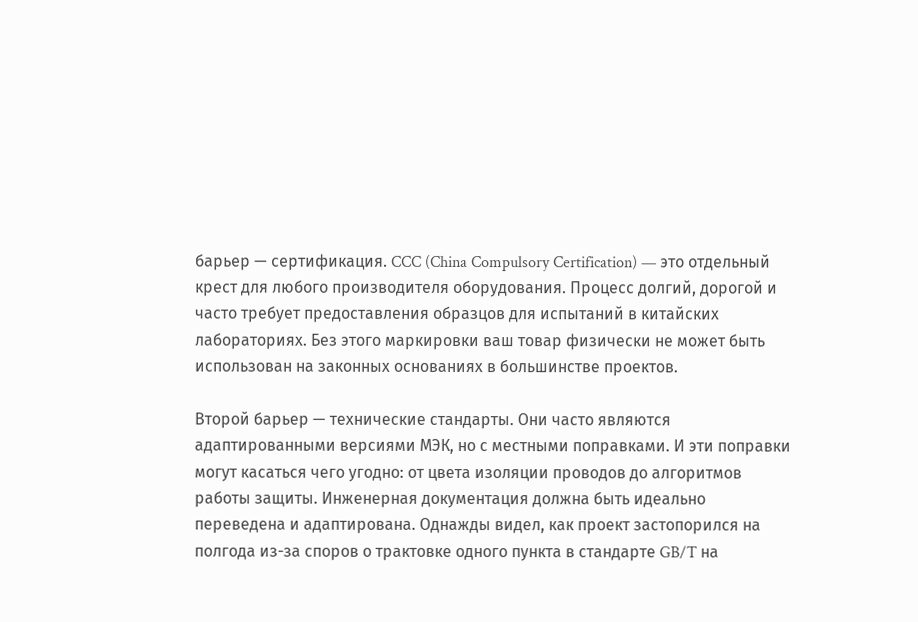барьер — сертификация. CCC (China Compulsory Certification) — это отдельный крест для любого производителя оборудования. Процесс долгий, дорогой и часто требует предоставления образцов для испытаний в китайских лабораториях. Без этого маркировки ваш товар физически не может быть использован на законных основаниях в большинстве проектов.

Второй барьер — технические стандарты. Они часто являются адаптированными версиями МЭК, но с местными поправками. И эти поправки могут касаться чего угодно: от цвета изоляции проводов до алгоритмов работы защиты. Инженерная документация должна быть идеально переведена и адаптирована. Однажды видел, как проект застопорился на полгода из-за споров о трактовке одного пункта в стандарте GB/T на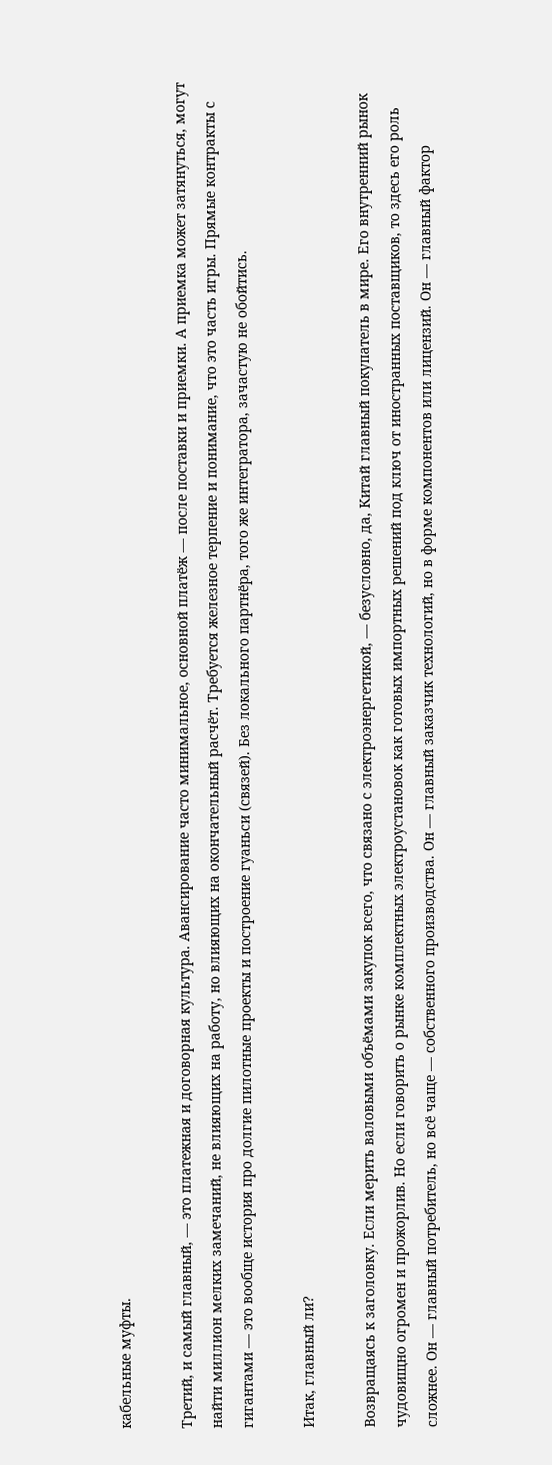кабельные муфты.

Третий, и самый главный, — это платежная и договорная культура. Авансирование часто минимальное, основной платёж — после поставки и приемки. А приемка может затянуться, могут найти миллион мелких замечаний, не влияющих на работу, но влияющих на окончательный расчёт. Требуется железное терпение и понимание, что это часть игры. Прямые контракты с гигантами — это вообще история про долгие пилотные проекты и построение гуаньси (связей). Без локального партнёра, того же интегратора, зачастую не обойтись.

Итак, главный ли?

Возвращаясь к заголовку. Если мерить валовыми объёмами закупок всего, что связано с электроэнергетикой, — безусловно, да, Китай главный покупатель в мире. Его внутренний рынок чудовищно огромен и прожорлив. Но если говорить о рынке комплектных электроустановок как готовых импортных решений под ключ от иностранных поставщиков, то здесь его роль сложнее. Он — главный потребитель, но всё чаще — собственного производства. Он — главный заказчик технологий, но в форме компонентов или лицензий. Он — главный фактор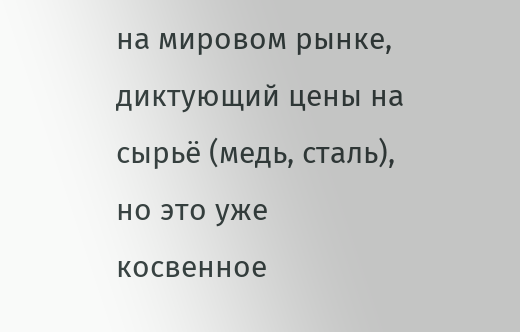на мировом рынке, диктующий цены на сырьё (медь, сталь), но это уже косвенное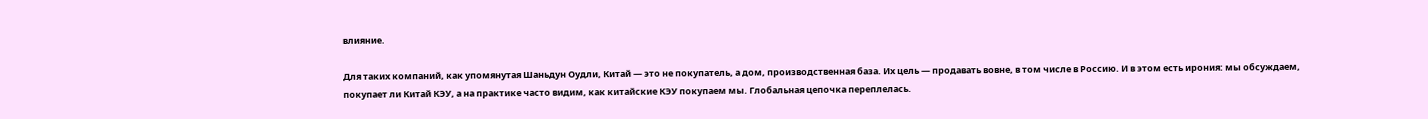влияние.

Для таких компаний, как упомянутая Шаньдун Оудли, Китай — это не покупатель, а дом, производственная база. Их цель — продавать вовне, в том числе в Россию. И в этом есть ирония: мы обсуждаем, покупает ли Китай КЭУ, а на практике часто видим, как китайские КЭУ покупаем мы. Глобальная цепочка переплелась.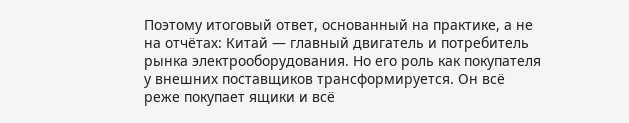Поэтому итоговый ответ, основанный на практике, а не на отчётах: Китай — главный двигатель и потребитель рынка электрооборудования. Но его роль как покупателя у внешних поставщиков трансформируется. Он всё реже покупает ящики и всё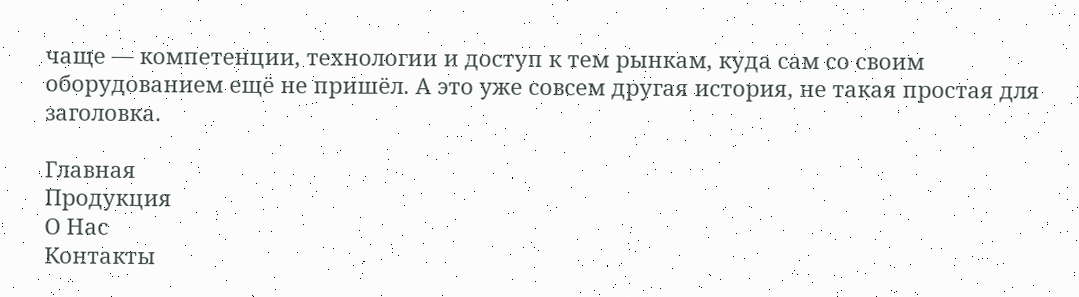чаще — компетенции, технологии и доступ к тем рынкам, куда сам со своим оборудованием ещё не пришёл. А это уже совсем другая история, не такая простая для заголовка.

Главная
Продукция
О Нас
Контакты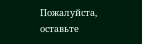Пожалуйста, оставьте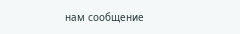нам сообщение